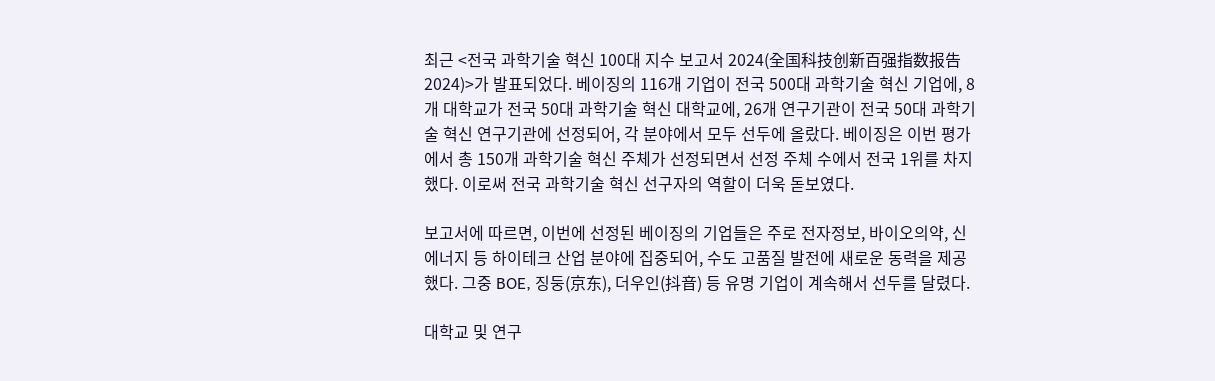최근 <전국 과학기술 혁신 100대 지수 보고서 2024(全国科技创新百强指数报告2024)>가 발표되었다. 베이징의 116개 기업이 전국 500대 과학기술 혁신 기업에, 8개 대학교가 전국 50대 과학기술 혁신 대학교에, 26개 연구기관이 전국 50대 과학기술 혁신 연구기관에 선정되어, 각 분야에서 모두 선두에 올랐다. 베이징은 이번 평가에서 총 150개 과학기술 혁신 주체가 선정되면서 선정 주체 수에서 전국 1위를 차지했다. 이로써 전국 과학기술 혁신 선구자의 역할이 더욱 돋보였다.

보고서에 따르면, 이번에 선정된 베이징의 기업들은 주로 전자정보, 바이오의약, 신에너지 등 하이테크 산업 분야에 집중되어, 수도 고품질 발전에 새로운 동력을 제공했다. 그중 BOE, 징둥(京东), 더우인(抖音) 등 유명 기업이 계속해서 선두를 달렸다.

대학교 및 연구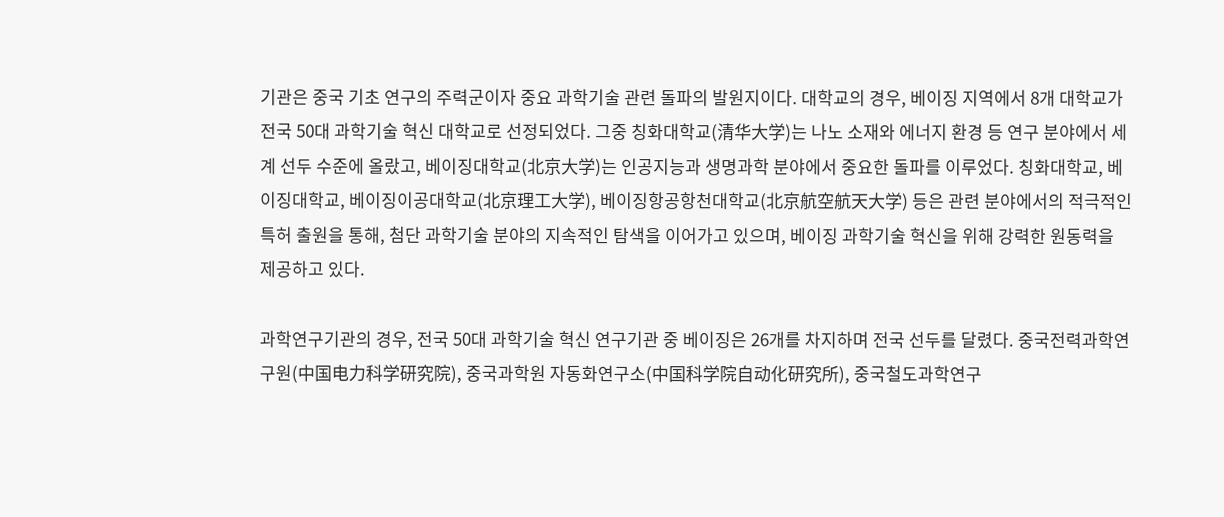기관은 중국 기초 연구의 주력군이자 중요 과학기술 관련 돌파의 발원지이다. 대학교의 경우, 베이징 지역에서 8개 대학교가 전국 50대 과학기술 혁신 대학교로 선정되었다. 그중 칭화대학교(清华大学)는 나노 소재와 에너지 환경 등 연구 분야에서 세계 선두 수준에 올랐고, 베이징대학교(北京大学)는 인공지능과 생명과학 분야에서 중요한 돌파를 이루었다. 칭화대학교, 베이징대학교, 베이징이공대학교(北京理工大学), 베이징항공항천대학교(北京航空航天大学) 등은 관련 분야에서의 적극적인 특허 출원을 통해, 첨단 과학기술 분야의 지속적인 탐색을 이어가고 있으며, 베이징 과학기술 혁신을 위해 강력한 원동력을 제공하고 있다.

과학연구기관의 경우, 전국 50대 과학기술 혁신 연구기관 중 베이징은 26개를 차지하며 전국 선두를 달렸다. 중국전력과학연구원(中国电力科学研究院), 중국과학원 자동화연구소(中国科学院自动化研究所), 중국철도과학연구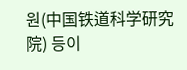원(中国铁道科学研究院) 등이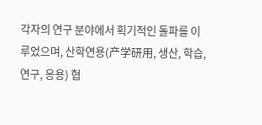각자의 연구 분야에서 획기적인 돌파를 이루었으며, 산학연용(产学研用, 생산, 학습, 연구, 응용) 협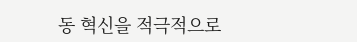동 혁신을 적극적으로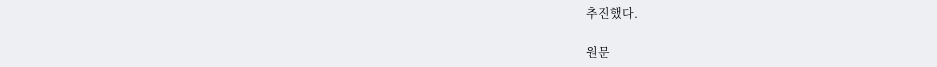추진했다.

원문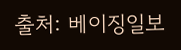출처: 베이징일보